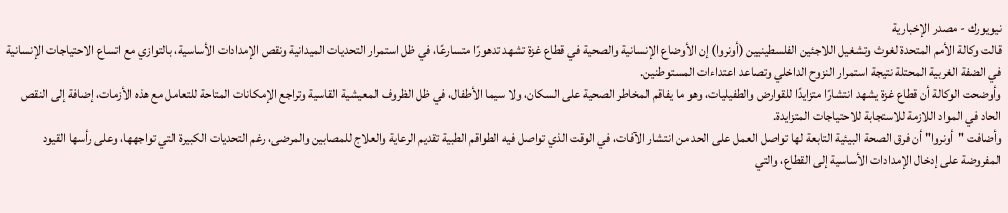نيويورك - مصدر الإخبارية
قالت وكالة الأمم المتحدة لغوث وتشغيل اللاجئين الفلسطينيين (أونروا) إن الأوضاع الإنسانية والصحية في قطاع غزة تشهد تدهورًا متسارعًا، في ظل استمرار التحديات الميدانية ونقص الإمدادات الأساسية، بالتوازي مع اتساع الاحتياجات الإنسانية في الضفة الغربية المحتلة نتيجة استمرار النزوح الداخلي وتصاعد اعتداءات المستوطنين.
وأوضحت الوكالة أن قطاع غزة يشهد انتشارًا متزايدًا للقوارض والطفيليات، وهو ما يفاقم المخاطر الصحية على السكان، ولا سيما الأطفال، في ظل الظروف المعيشية القاسية وتراجع الإمكانات المتاحة للتعامل مع هذه الأزمات، إضافة إلى النقص الحاد في المواد اللازمة للاستجابة للاحتياجات المتزايدة.
وأضافت "أونروا" أن فرق الصحة البيئية التابعة لها تواصل العمل على الحد من انتشار الآفات، في الوقت الذي تواصل فيه الطواقم الطبية تقديم الرعاية والعلاج للمصابين والمرضى، رغم التحديات الكبيرة التي تواجهها، وعلى رأسها القيود المفروضة على إدخال الإمدادات الأساسية إلى القطاع، والتي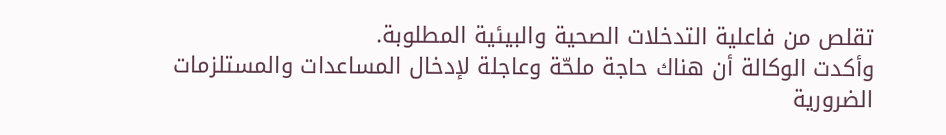تقلص من فاعلية التدخلات الصحية والبيئية المطلوبة.
وأكدت الوكالة أن هناك حاجة ملحّة وعاجلة لإدخال المساعدات والمستلزمات الضرورية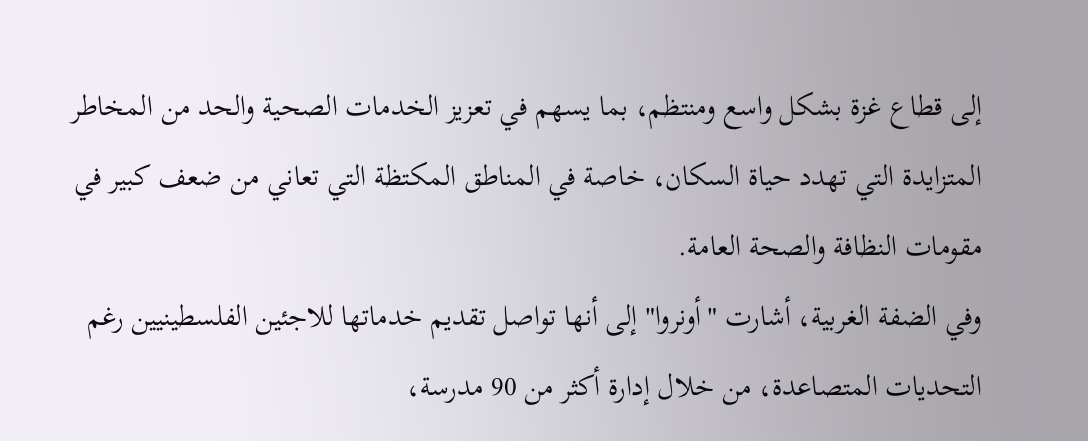إلى قطاع غزة بشكل واسع ومنتظم، بما يسهم في تعزيز الخدمات الصحية والحد من المخاطر المتزايدة التي تهدد حياة السكان، خاصة في المناطق المكتظة التي تعاني من ضعف كبير في مقومات النظافة والصحة العامة.
وفي الضفة الغربية، أشارت "أونروا" إلى أنها تواصل تقديم خدماتها للاجئين الفلسطينيين رغم التحديات المتصاعدة، من خلال إدارة أكثر من 90 مدرسة،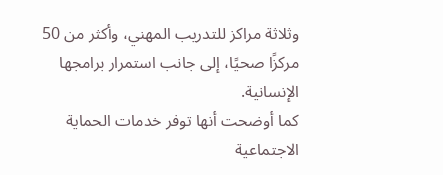وثلاثة مراكز للتدريب المهني، وأكثر من 50 مركزًا صحيًا، إلى جانب استمرار برامجها الإنسانية.
كما أوضحت أنها توفر خدمات الحماية الاجتماعية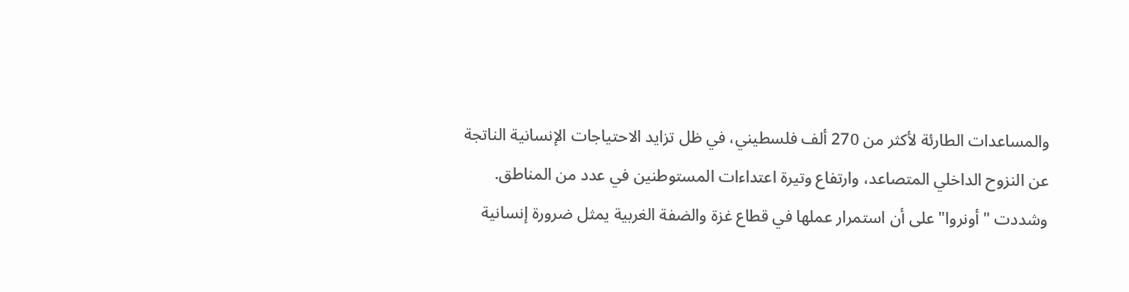والمساعدات الطارئة لأكثر من 270 ألف فلسطيني، في ظل تزايد الاحتياجات الإنسانية الناتجة عن النزوح الداخلي المتصاعد، وارتفاع وتيرة اعتداءات المستوطنين في عدد من المناطق.
وشددت "أونروا" على أن استمرار عملها في قطاع غزة والضفة الغربية يمثل ضرورة إنسانية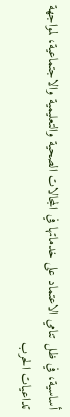أساسية، في ظل تنامي الاعتماد على خدماتها في المجالات الصحية والتعليمية والاجتماعية، لمواجهة تداعيات الحرب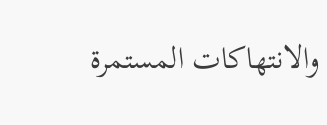والانتهاكات المستمرة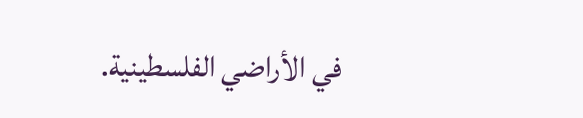في الأراضي الفلسطينية.